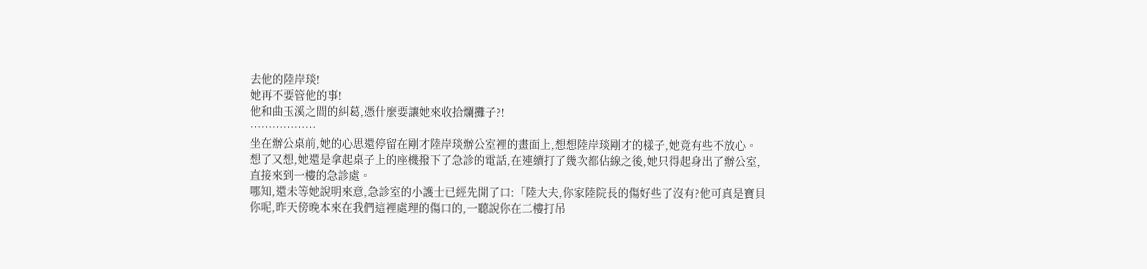去他的陸岸琰!
她再不要管他的事!
他和曲玉溪之間的糾葛,憑什麼要讓她來收拾爛攤子?!
………………
坐在辦公桌前,她的心思還停留在剛才陸岸琰辦公室裡的畫面上,想想陸岸琰剛才的樣子,她竟有些不放心。
想了又想,她還是拿起桌子上的座機撥下了急診的電話,在連續打了幾次都佔線之後,她只得起身出了辦公室,直接來到一樓的急診處。
哪知,還未等她說明來意,急診室的小護士已經先開了口:「陸大夫,你家陸院長的傷好些了沒有?他可真是寶貝你呢,昨天傍晚本來在我們這裡處理的傷口的,一聽說你在二樓打吊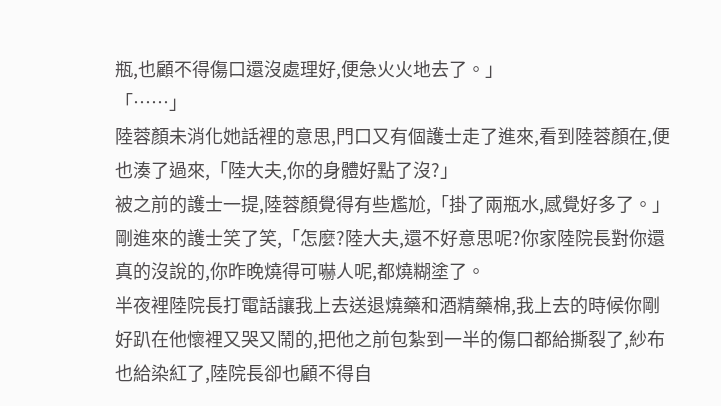瓶,也顧不得傷口還沒處理好,便急火火地去了。」
「……」
陸蓉顏未消化她話裡的意思,門口又有個護士走了進來,看到陸蓉顏在,便也湊了過來,「陸大夫,你的身體好點了沒?」
被之前的護士一提,陸蓉顏覺得有些尷尬,「掛了兩瓶水,感覺好多了。」
剛進來的護士笑了笑,「怎麼?陸大夫,還不好意思呢?你家陸院長對你還真的沒說的,你昨晚燒得可嚇人呢,都燒糊塗了。
半夜裡陸院長打電話讓我上去送退燒藥和酒精藥棉,我上去的時候你剛好趴在他懷裡又哭又鬧的,把他之前包紮到一半的傷口都給撕裂了,紗布也給染紅了,陸院長卻也顧不得自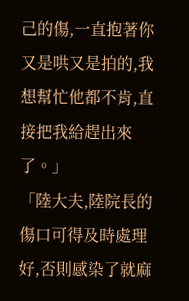己的傷,一直抱著你又是哄又是拍的,我想幫忙他都不肯,直接把我給趕出來了。」
「陸大夫,陸院長的傷口可得及時處理好,否則感染了就麻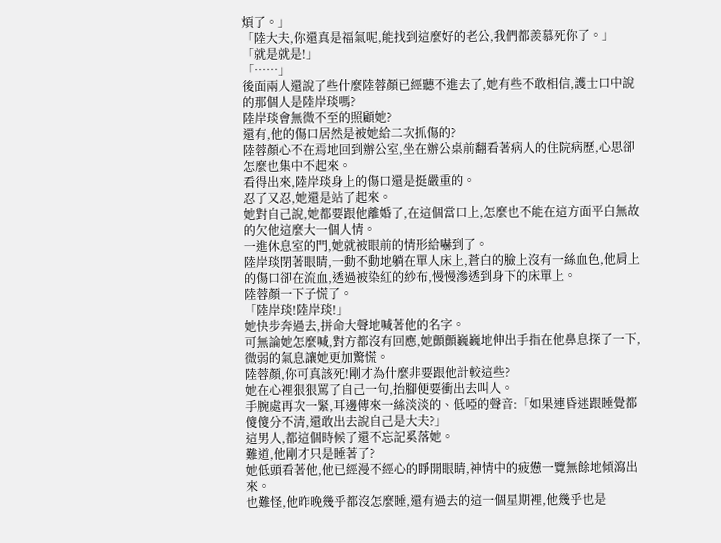煩了。」
「陸大夫,你還真是福氣呢,能找到這麼好的老公,我們都羨慕死你了。」
「就是就是!」
「……」
後面兩人還說了些什麼陸蓉顏已經聽不進去了,她有些不敢相信,護士口中說的那個人是陸岸琰嗎?
陸岸琰會無微不至的照顧她?
還有,他的傷口居然是被她給二次抓傷的?
陸蓉顏心不在焉地回到辦公室,坐在辦公桌前翻看著病人的住院病歷,心思卻怎麼也集中不起來。
看得出來,陸岸琰身上的傷口還是挺嚴重的。
忍了又忍,她還是站了起來。
她對自己說,她都要跟他離婚了,在這個當口上,怎麼也不能在這方面平白無故的欠他這麼大一個人情。
一進休息室的門,她就被眼前的情形給嚇到了。
陸岸琰閉著眼睛,一動不動地躺在單人床上,蒼白的臉上沒有一絲血色,他肩上的傷口卻在流血,透過被染紅的紗布,慢慢滲透到身下的床單上。
陸蓉顏一下子慌了。
「陸岸琰!陸岸琰!」
她快步奔過去,拼命大聲地喊著他的名字。
可無論她怎麼喊,對方都沒有回應,她顫顫巍巍地伸出手指在他鼻息探了一下,微弱的氣息讓她更加驚慌。
陸蓉顏,你可真該死!剛才為什麼非要跟他計較這些?
她在心裡狠狠罵了自己一句,抬腳便要衝出去叫人。
手腕處再次一緊,耳邊傳來一絲淡淡的、低啞的聲音:「如果連昏迷跟睡覺都傻傻分不清,還敢出去說自己是大夫?」
這男人,都這個時候了還不忘記奚落她。
難道,他剛才只是睡著了?
她低頭看著他,他已經漫不經心的睜開眼睛,神情中的疲憊一覽無餘地傾瀉出來。
也難怪,他昨晚幾乎都沒怎麼睡,還有過去的這一個星期裡,他幾乎也是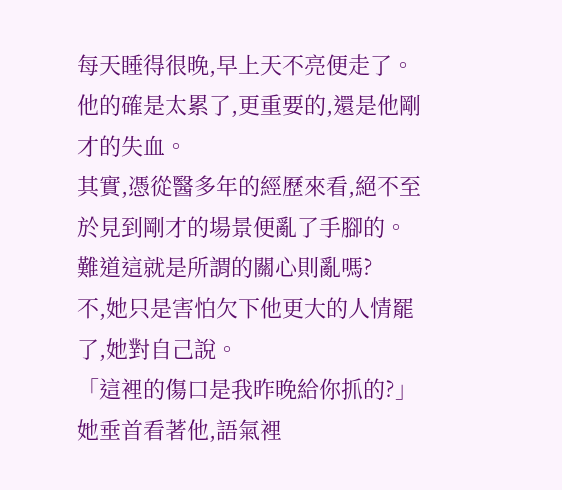每天睡得很晚,早上天不亮便走了。
他的確是太累了,更重要的,還是他剛才的失血。
其實,憑從醫多年的經歷來看,絕不至於見到剛才的場景便亂了手腳的。
難道這就是所謂的關心則亂嗎?
不,她只是害怕欠下他更大的人情罷了,她對自己說。
「這裡的傷口是我昨晚給你抓的?」她垂首看著他,語氣裡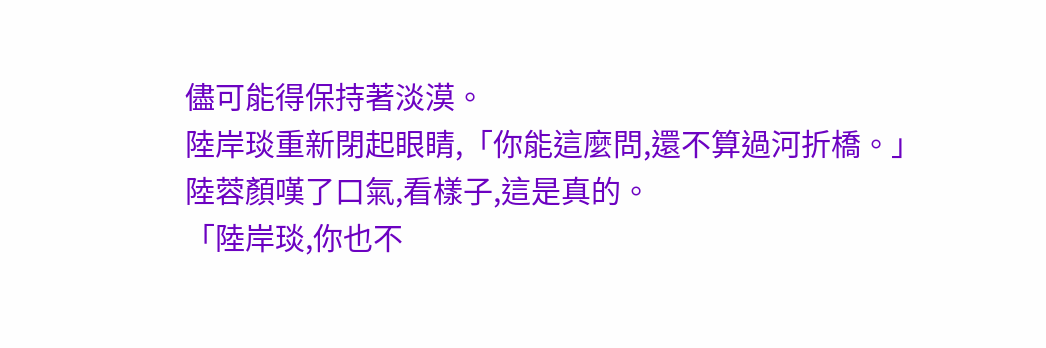儘可能得保持著淡漠。
陸岸琰重新閉起眼睛,「你能這麼問,還不算過河折橋。」
陸蓉顏嘆了口氣,看樣子,這是真的。
「陸岸琰,你也不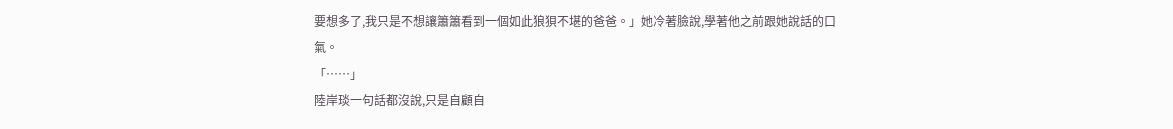要想多了,我只是不想讓簫簫看到一個如此狼狽不堪的爸爸。」她冷著臉說,學著他之前跟她說話的口氣。
「……」
陸岸琰一句話都沒說,只是自顧自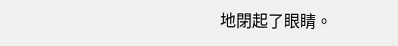地閉起了眼睛。